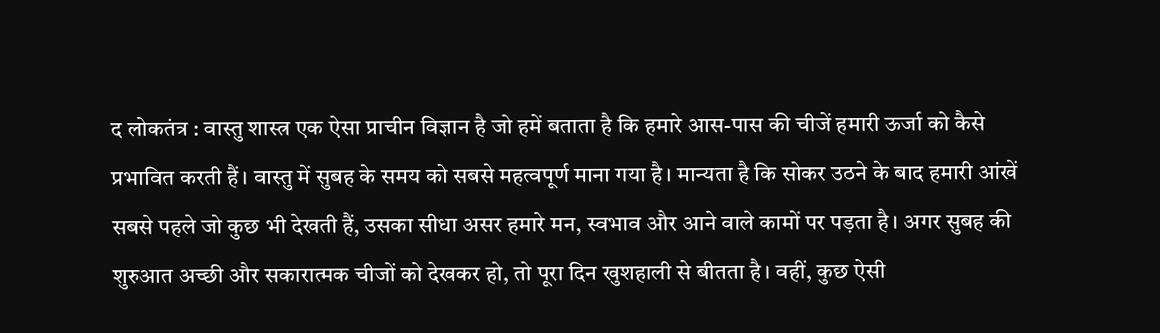द लोकतंत्र : वास्तु शास्त्र एक ऐसा प्राचीन विज्ञान है जो हमें बताता है कि हमारे आस-पास की चीजें हमारी ऊर्जा को कैसे प्रभावित करती हैं। वास्तु में सुबह के समय को सबसे महत्वपूर्ण माना गया है। मान्यता है कि सोकर उठने के बाद हमारी आंखें सबसे पहले जो कुछ भी देखती हैं, उसका सीधा असर हमारे मन, स्वभाव और आने वाले कामों पर पड़ता है। अगर सुबह की शुरुआत अच्छी और सकारात्मक चीजों को देखकर हो, तो पूरा दिन खुशहाली से बीतता है। वहीं, कुछ ऐसी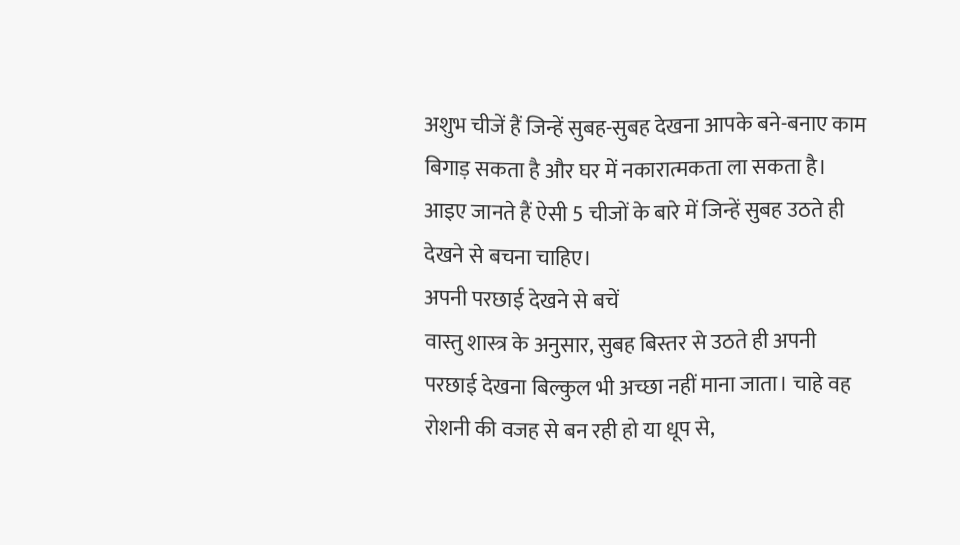अशुभ चीजें हैं जिन्हें सुबह-सुबह देखना आपके बने-बनाए काम बिगाड़ सकता है और घर में नकारात्मकता ला सकता है। आइए जानते हैं ऐसी 5 चीजों के बारे में जिन्हें सुबह उठते ही देखने से बचना चाहिए।
अपनी परछाई देखने से बचें
वास्तु शास्त्र के अनुसार, सुबह बिस्तर से उठते ही अपनी परछाई देखना बिल्कुल भी अच्छा नहीं माना जाता। चाहे वह रोशनी की वजह से बन रही हो या धूप से,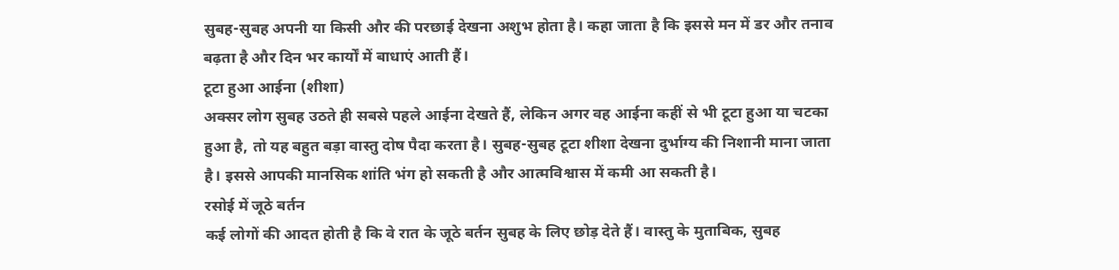सुबह-सुबह अपनी या किसी और की परछाई देखना अशुभ होता है। कहा जाता है कि इससे मन में डर और तनाव बढ़ता है और दिन भर कार्यों में बाधाएं आती हैं।
टूटा हुआ आईना (शीशा)
अक्सर लोग सुबह उठते ही सबसे पहले आईना देखते हैं, लेकिन अगर वह आईना कहीं से भी टूटा हुआ या चटका हुआ है, तो यह बहुत बड़ा वास्तु दोष पैदा करता है। सुबह-सुबह टूटा शीशा देखना दुर्भाग्य की निशानी माना जाता है। इससे आपकी मानसिक शांति भंग हो सकती है और आत्मविश्वास में कमी आ सकती है।
रसोई में जूठे बर्तन
कई लोगों की आदत होती है कि वे रात के जूठे बर्तन सुबह के लिए छोड़ देते हैं। वास्तु के मुताबिक, सुबह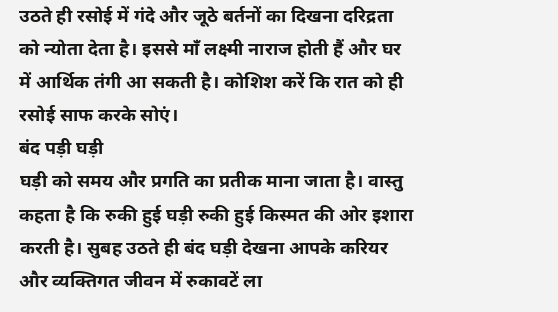उठते ही रसोई में गंदे और जूठे बर्तनों का दिखना दरिद्रता को न्योता देता है। इससे माँ लक्ष्मी नाराज होती हैं और घर में आर्थिक तंगी आ सकती है। कोशिश करें कि रात को ही रसोई साफ करके सोएं।
बंद पड़ी घड़ी
घड़ी को समय और प्रगति का प्रतीक माना जाता है। वास्तु कहता है कि रुकी हुई घड़ी रुकी हुई किस्मत की ओर इशारा करती है। सुबह उठते ही बंद घड़ी देखना आपके करियर और व्यक्तिगत जीवन में रुकावटें ला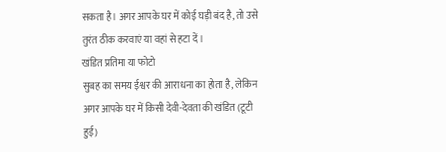सकता है। अगर आपके घर में कोई घड़ी बंद है, तो उसे तुरंत ठीक करवाएं या वहां से हटा दें।
खंडित प्रतिमा या फोटो
सुबह का समय ईश्वर की आराधना का होता है, लेकिन अगर आपके घर में किसी देवी-देवता की खंडित (टूटी हुई)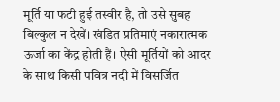मूर्ति या फटी हुई तस्वीर है, तो उसे सुबह बिल्कुल न देखें। खंडित प्रतिमाएं नकारात्मक ऊर्जा का केंद्र होती हैं। ऐसी मूर्तियों को आदर के साथ किसी पवित्र नदी में विसर्जित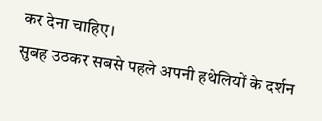कर देना चाहिए।
सुबह उठकर सबसे पहले अपनी हथेलियों के दर्शन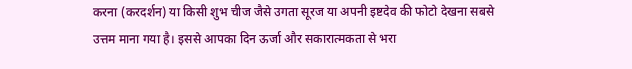करना (करदर्शन) या किसी शुभ चीज जैसे उगता सूरज या अपनी इष्टदेव की फोटो देखना सबसे उत्तम माना गया है। इससे आपका दिन ऊर्जा और सकारात्मकता से भरा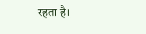रहता है।